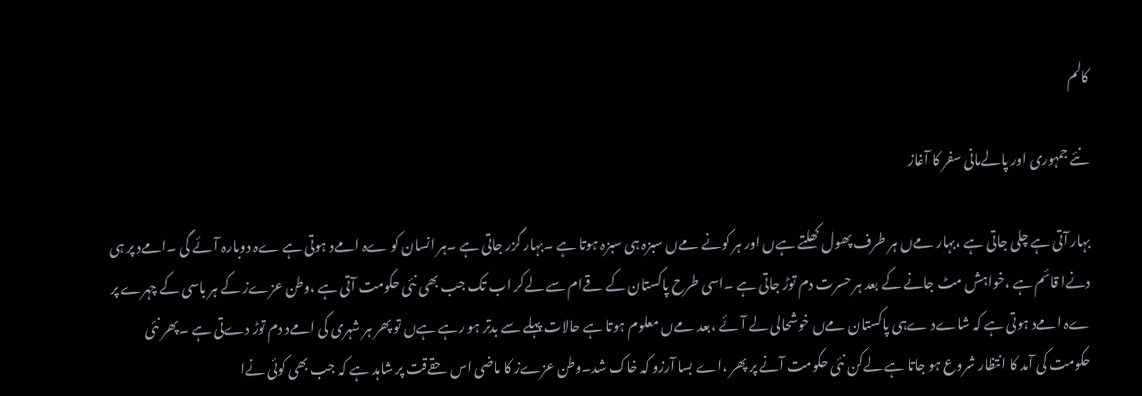کالم

نئے جمہوری اور پالےمانی سفر کا آغاز

بہار آتی ہے چلی جاتی ہے ،بہار مےں ہر طرف پھول کھلتے ہےں اور ہر کونے مےں سبزہ ہی سبزہ ہوتا ہے ۔بہار گزر جاتی ہے ۔ہر انسان کو ےہ امےد ہوتی ہے ےہ دوبارہ آئے گی ۔امےد پر ہی دنےا قائم ہے ،خواہش مٹ جانے کے بعد ہر حسرت دم توڑ جاتی ہے ۔اسی طرح پاکستان کے قےام سے لےکر اب تک جب بھی نئی حکومت آتی ہے ،وطن عزےز کے ہر باسی کے چہرے پر ےہ امےد ہوتی ہے کہ شاےد ےہی پاکستان مےں خوشحالی لے آئے ،بعد مےں معلوم ہوتا ہے حالات پہلے سے بدتر ہو رہے ہےں تو پھر ہر شہری کی امےد دم توڑ دےتی ہے ۔پھر نئی حکومت کی آمد کا انتظار شروع ہو جاتا ہے لےکن نئی حکومت آنے پر پھر ،اے بسا آرزو کہ خاک شد۔وطن عزےز کا ماضی اس حقےقت پر شاہد ہے کہ جب بھی کوئی نےا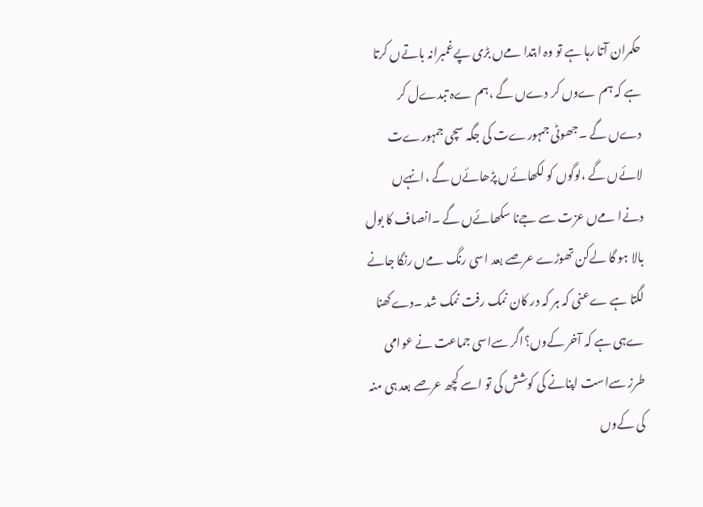حکمران آتا رہا ہے تو وہ ابتدا مےں بڑی پےغمبرانہ باتےں کرتا ہے کہ ہم ےوں کر دےں گے ،ہم ےہ تبدےل کر دےں گے ۔جھوٹی جمہورےت کی جگہ سچی جمہورےت لائےں گے ،لوگوں کو لکھائےں پڑھائےں گے ،انہےں دنےا مےں عزت سے جےنا سکھائےں گے ۔انصاف کا بول بالا ہو گا لےکن تھوڑے عرصے بعد اسی رنگ مےں رنگا جانے لگتا ہے ےعنی کہ ہر کہ در کان نمک رفت نمک شد ۔دےکھنا ےہی ہے کہ آخر کےوں؟اگر سےاسی جماعت نے عوامی طرز سےاست اپنانے کی کوشش کی تو اسے کچھ عرصے بعد ہی منہ کی کےوں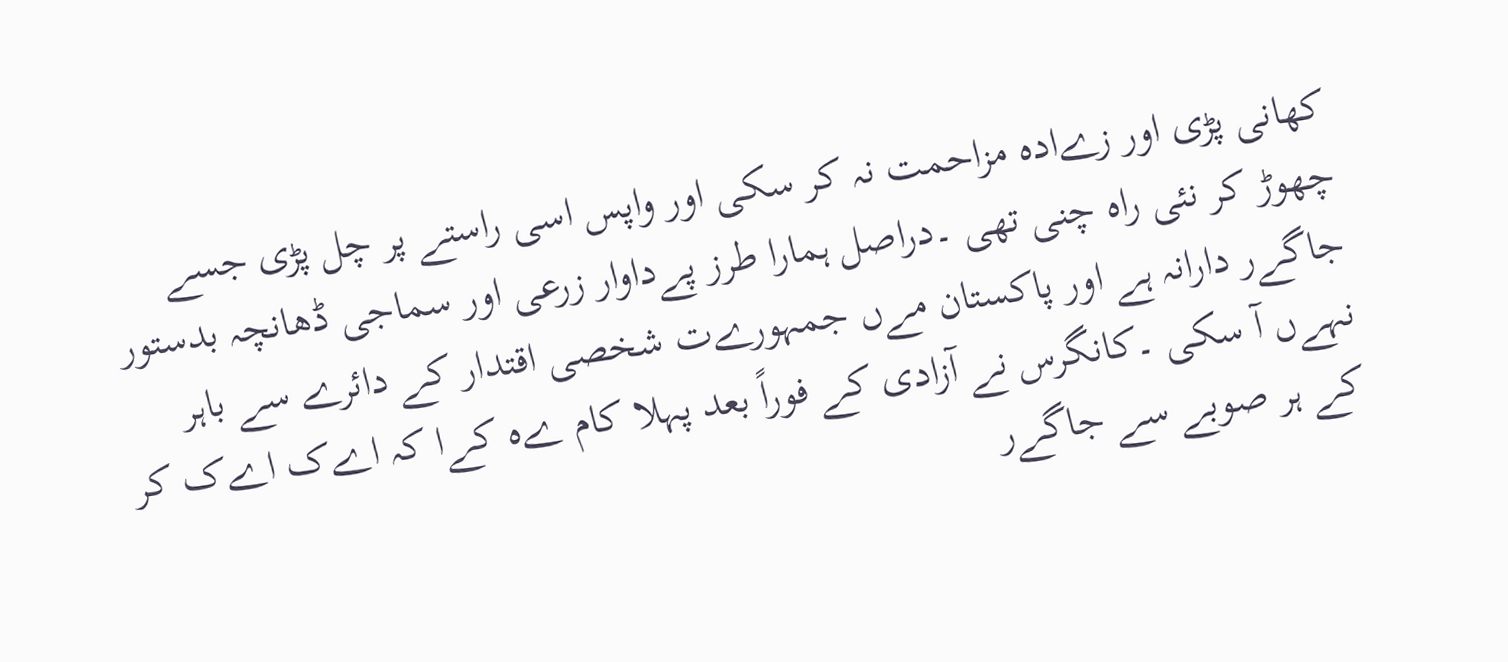کھانی پڑی اور زےادہ مزاحمت نہ کر سکی اور واپس اسی راستے پر چل پڑی جسے چھوڑ کر نئی راہ چنی تھی ۔دراصل ہمارا طرز پےداوار زرعی اور سماجی ڈھانچہ بدستور جاگےر دارانہ ہے اور پاکستان مےں جمہورےت شخصی اقتدار کے دائرے سے باہر نہےں آ سکی ۔کانگرس نے آزادی کے فوراً بعد پہلا کام ےہ کےا کہ اےک اےک کر کے ہر صوبے سے جاگےر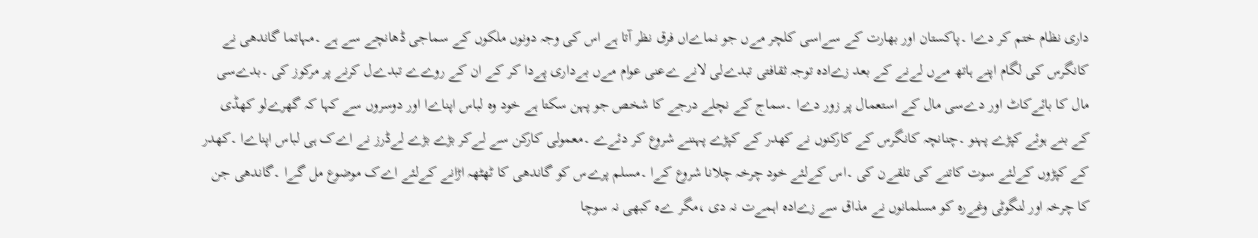داری نظام ختم کر دےا ۔پاکستان اور بھارت کے سےاسی کلچر مےں جو نماےاں فرق نظر آتا ہے اس کی وجہ دونوں ملکوں کے سماجی ڈھانچے سے ہے ۔مہاتما گاندھی نے کانگرس کی لگام اپنے ہاتھ مےں لےنے کے بعد زےادہ توجہ ثقافتی تبدےلی لانے ےعنی عوام مےں بےداری پےدا کر کے ان کے روےے تبدےل کرنے پر مرکوز کی ۔بدےسی مال کا بائےکاٹ اور دےسی مال کے استعمال پر زور دےا ۔سماج کے نچلے درجے کا شخص جو پہن سکتا ہے خود وہ لباس اپناےا اور دوسروں سے کہا کہ گھرےلو کھڈی کے بنے ہوئے کپڑے پہنو ۔چنانچہ کانگرس کے کارکنوں نے کھدر کے کپڑے پہننے شروع کر دئےے ۔معمولی کارکن سے لےکر بڑے بڑے لےڈرز نے اےک ہی لباس اپناےا ۔کھدر کے کپڑوں کےلئے سوت کاتنے کی تلقےن کی ۔اس کےلئے خود چرخہ چلانا شروع کےا ۔مسلم پرےس کو گاندھی کا ٹھٹھہ اڑانے کےلئے اےک موضوع مل گےا ۔گاندھی جن کا چرخہ اور لنگوٹی وغےرہ کو مسلمانوں نے مذاق سے زےادہ اہمےت نہ دی ،مگر ےہ کبھی نہ سوچا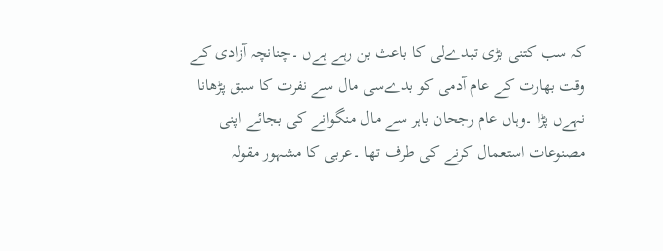کہ سب کتنی بڑی تبدےلی کا باعث بن رہے ہےں ۔چنانچہ آزادی کے وقت بھارت کے عام آدمی کو بدےسی مال سے نفرت کا سبق پڑھانا نہےں پڑا ۔وہاں عام رجحان باہر سے مال منگوانے کی بجائے اپنی مصنوعات استعمال کرنے کی طرف تھا ۔عربی کا مشہور مقولہ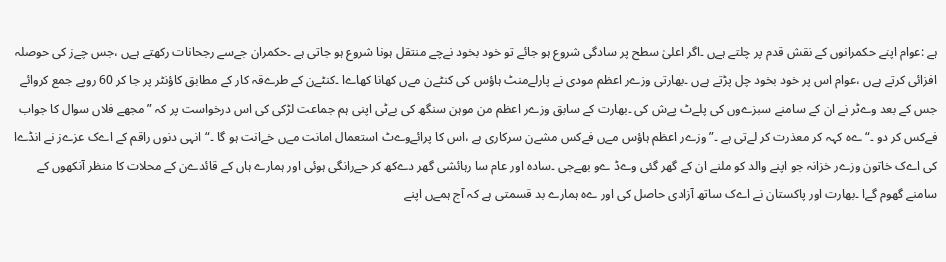ہے :عوام اپنے حکمرانوں کے نقش قدم پر چلتے ہےں ۔اگر اعلیٰ سطح پر سادگی شروع ہو جائے تو خود بخود نےچے منتقل ہونا شروع ہو جاتی ہے ۔حکمران جےسے رجحانات رکھتے ہےں ،جس چےز کی حوصلہ افزائی کرتے ہےں ،عوام اس پر خود بخود چل پڑتے ہےں ۔بھارتی وزےر اعظم مودی نے پارلےمنٹ ہاؤس کی کنٹےن مےں کھانا کھاےا ۔کنٹےن کے طرےقہ کار کے مطابق کاؤنٹر پر جا کر 60 روپے جمع کروائے جس کے بعد وےٹر نے ان کے سامنے سبزےوں کی پلےٹ پےش کی ۔بھارت کے سابق وزےر اعظم من موہن سنگھ کی بےٹی اپنی ہم جماعت لڑکی کی اس درخواست پر کہ ”مجھے فلاں سوال کا جواب فےکس کر دو ۔“ےہ کہہ کر معذرت کر لےتی ہے ۔”وزےر اعظم ہاؤس مےں فےکس مشےن سرکاری ہے ،اس کا پرائےوےٹ استعمال امانت مےں خےانت ہو گا ۔“انہی دنوں راقم کے اےک عزےز نے انڈےا کی اےک خاتون وزےر خزانہ جو اپنے والد کو ملنے ان کے گھر گئی وےڈ ےو بھےجی ۔سادہ اور عام سا رہائشی گھر دےکھ کر حےرانگی ہوئی اور ہمارے ہاں کے قائدےن کے محلات کا منظر آنکھوں کے سامنے گھوم گےا ۔بھارت اور پاکستان نے اےک ساتھ آزادی حاصل کی اور ےہ ہمارے بد قسمتی ہے کہ آج ہمےں اپنے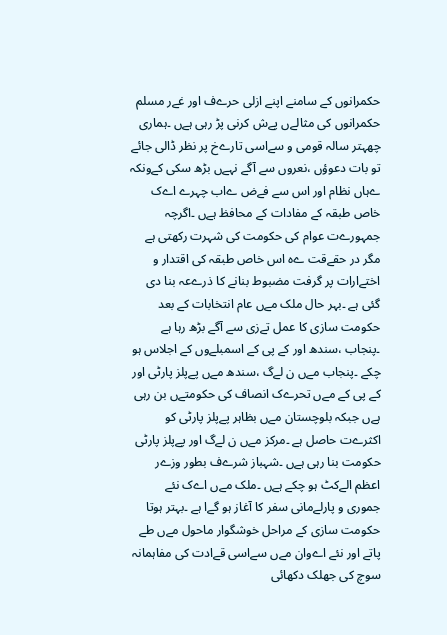حکمرانوں کے سامنے اپنے ازلی حرےف اور غےر مسلم حکمرانوں کی مثالےں پےش کرنی پڑ رہی ہےں ۔ہماری چھہتر سالہ قومی و سےاسی تارےخ پر نظر ڈالی جائے تو بات دعوؤں ،نعروں سے آگے نہےں بڑھ سکی کےونکہ ےہاں نظام اور اس سے فےض ےاب چہرے اےک خاص طبقہ کے مفادات کے محافظ ہےں ۔اگرچہ جمہورےت عوام کی حکومت کی شہرت رکھتی ہے مگر در حقےقت ےہ اس خاص طبقہ کی اقتدار و اختےارات پر گرفت مضبوط بنانے کا ذرےعہ بنا دی گئی ہے ۔بہر حال ملک مےں عام انتخابات کے بعد حکومت سازی کا عمل تےزی سے آگے بڑھ رہا ہے ۔پنجاب ،سندھ اور کے پی کے اسمبلےوں کے اجلاس ہو چکے ۔پنجاب مےں ن لےگ ،سندھ مےں پےپلز پارٹی اور کے پی کے مےں تحرےک انصاف کی حکومتےں بن رہی ہےں جبکہ بلوچستان مےں بظاہر پےپلز پارٹی کو اکثرےت حاصل ہے ۔مرکز مےں ن لےگ اور پےپلز پارٹی حکومت بنا رہی ہےں ۔شہباز شرےف بطور وزےر اعظم الےکٹ ہو چکے ہےں ۔ملک مےں اےک نئے جموری و پارلےمانی سفر کا آغاز ہو گےا ہے ۔بہتر ہوتا حکومت سازی کے مراحل خوشگوار ماحول مےں طے پاتے اور نئے اےوان مےں سےاسی قےادت کی مفاہمانہ سوچ کی جھلک دکھائی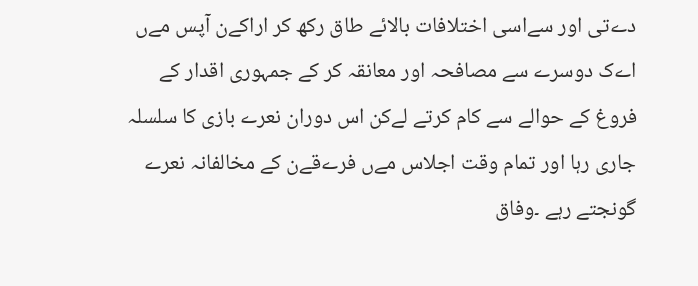دےتی اور سےاسی اختلافات بالائے طاق رکھ کر اراکےن آپس مےں اےک دوسرے سے مصافحہ اور معانقہ کر کے جمہوری اقدار کے فروغ کے حوالے سے کام کرتے لےکن اس دوران نعرے بازی کا سلسلہ جاری رہا اور تمام وقت اجلاس مےں فرےقےن کے مخالفانہ نعرے گونجتے رہے ۔وفاق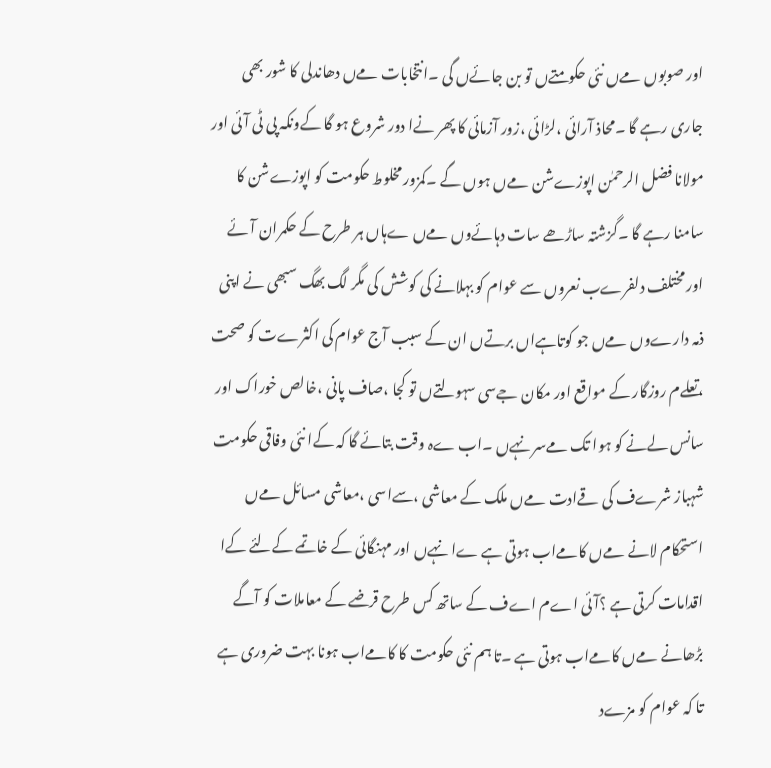اور صوبوں مےں نئی حکومتےں تو بن جائےں گی ۔انتخابات مےں دھاندلی کا شور بھی جاری رہے گا ۔محاذ آرائی ،لڑائی ،زور آزمائی کا پھر نےا دور شروع ہو گا کےونکہ پی ٹی آئی اور مولانا فضل الرحمٰن اپوزےشن مےں ہوں گے ۔کمزور مخلوط حکومت کو اپوزےشن کا سامنا رہے گا ۔گزشتہ ساڑھے سات دہائےوں مےں ےہاں ہر طرح کے حکمران آئے اور مختلف دلفرےب نعروں سے عوام کو بہلانے کی کوشش کی مگر لگ بھگ سبھی نے اپنی ذمہ دارےوں مےں جو کوتاہےاں برتےں ان کے سبب آج عوام کی اکثرےت کو صحت ،تعلےم روزگار کے مواقع اور مکان جےسی سہولتےں تو کجا ،صاف پانی ،خالص خوراک اور سانس لےنے کو ہوا تک مےسر نہےں ۔اب ےہ وقت بتائے گا کہ کےا نئی وفاقی حکومت شہباز شرےف کی قےادت مےں ملک کے معاشی ،سےاسی ،معاشی مسائل مےں استحکام لانے مےں کامےاب ہوتی ہے ےا نہےں اور مہنگائی کے خاتمے کےلئے کےا اقدامات کرتی ہے ؟آئی اےم اےف کے ساتھ کس طرح قرضے کے معاملات کو آگے بڑھانے مےں کامےاب ہوتی ہے ۔تا ہم نئی حکومت کا کامےاب ہونا بہت ضروری ہے تا کہ عوام کو مزےد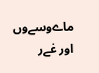ماےوسےوں اور غےر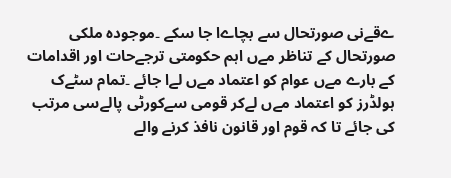ےقےنی صورتحال سے بچاےا جا سکے ۔موجودہ ملکی صورتحال کے تناظر مےں اہم حکومتی ترجےحات اور اقدامات کے بارے مےں عوام کو اعتماد مےں لےا جائے ۔تمام سٹےک ہولڈرز کو اعتماد مےں لےکر قومی سےکورٹی پالےسی مرتب کی جائے تا کہ قوم اور قانون نافذ کرنے والے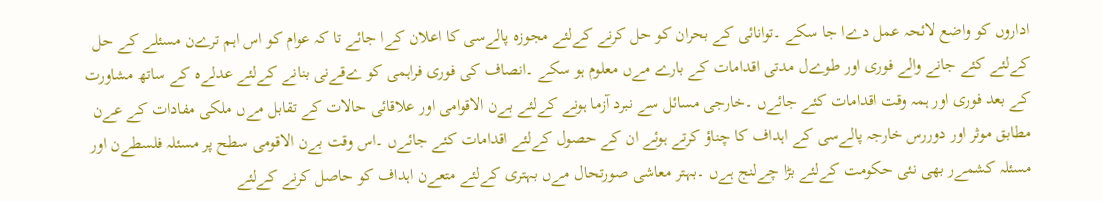اداروں کو واضع لائحہ عمل دےا جا سکے ۔توانائی کے بحران کو حل کرنے کےلئے مجوزہ پالےسی کا اعلان کےا جائے تا کہ عوام کو اس اہم ترےن مسئلے کے حل کےلئے کئے جانے والے فوری اور طوےل مدتی اقدامات کے بارے مےں معلوم ہو سکے ۔انصاف کی فوری فراہمی کو ےقےنی بنانے کےلئے عدلےہ کے ساتھ مشاورت کے بعد فوری اور ہمہ وقت اقدامات کئے جائےں ۔خارجی مسائل سے نبرد آزما ہونے کےلئے بےن الاقوامی اور علاقائی حالات کے تقابل مےں ملکی مفادات کے عےن مطابق موثر اور دوررس خارجہ پالےسی کے اہداف کا چناؤ کرتے ہوئے ان کے حصول کےلئے اقدامات کئے جائےں ۔اس وقت بےن الاقومی سطح پر مسئلہ فلسطےن اور مسئلہ کشمےر بھی نئی حکومت کےلئے بڑا چےلنج ہےں ۔بہتر معاشی صورتحال مےں بہتری کےلئے متعےن اہداف کو حاصل کرنے کےلئے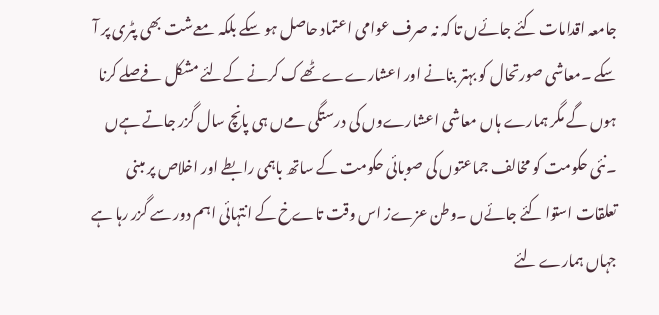جامعہ اقدامات کئے جائےں تا کہ نہ صرف عوامی اعتماد حاصل ہو سکے بلکہ معےشت بھی پٹری پر آ سکے ۔معاشی صورتحال کو بہتر بنانے اور اعشارےے ٹھےک کرنے کےلئے مشکل فےصلے کرنا ہوں گے مگر ہمارے ہاں معاشی اعشارےوں کی درستگی مےں ہی پانچ سال گزر جاتے ہےں ۔نئی حکومت کو مخالف جماعتوں کی صوبائی حکومت کے ساتھ باہمی رابطے اور اخلاص پر مبنی تعلقات استوا کئے جائےں ۔وطن عزےز اس وقت تاےخ کے انتہائی اہم دور سے گزر رہا ہے جہاں ہمارے لئے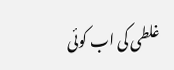غلطی کی اب کوئی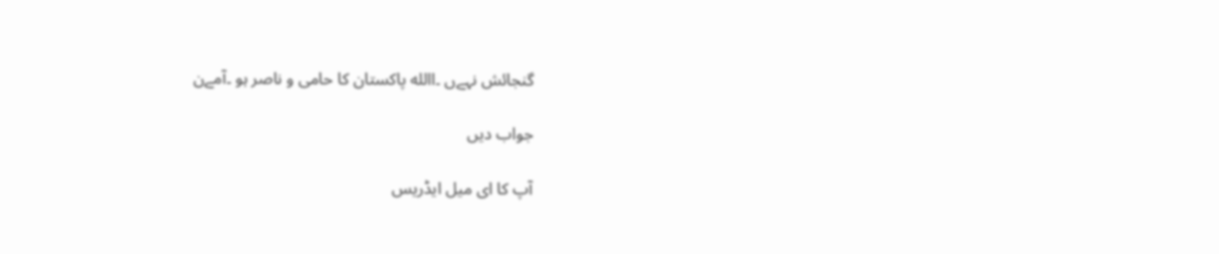گنجائش نہےں ۔االله پاکستان کا حامی و ناصر ہو ۔آمےن

جواب دیں

آپ کا ای میل ایڈریس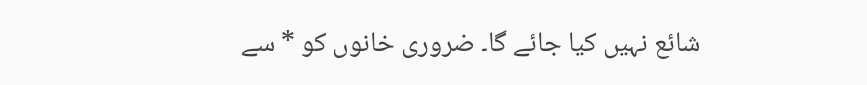شائع نہیں کیا جائے گا۔ ضروری خانوں کو * سے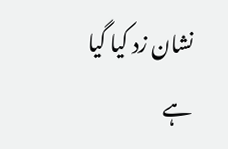نشان زد کیا گیا ہے